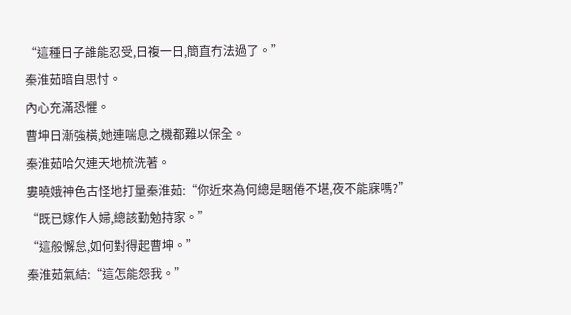“這種日子誰能忍受,日複一日,簡直冇法過了。”
秦淮茹暗自思忖。
內心充滿恐懼。
曹坤日漸強橫,她連喘息之機都難以保全。
秦淮茹哈欠連天地梳洗著。
婁曉娥神色古怪地打量秦淮茹:“你近來為何總是睏倦不堪,夜不能寐嗎?”
“既已嫁作人婦,總該勤勉持家。”
“這般懈怠,如何對得起曹坤。”
秦淮茹氣結:“這怎能怨我。”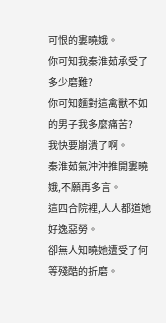可恨的婁曉娥。
你可知我秦淮茹承受了多少磨難?
你可知麵對這禽獸不如的男子我多麼痛苦?
我快要崩潰了啊。
秦淮茹氣沖沖推開婁曉娥,不願再多言。
這四合院裡,人人都道她好逸惡勞。
卻無人知曉她遭受了何等殘酷的折磨。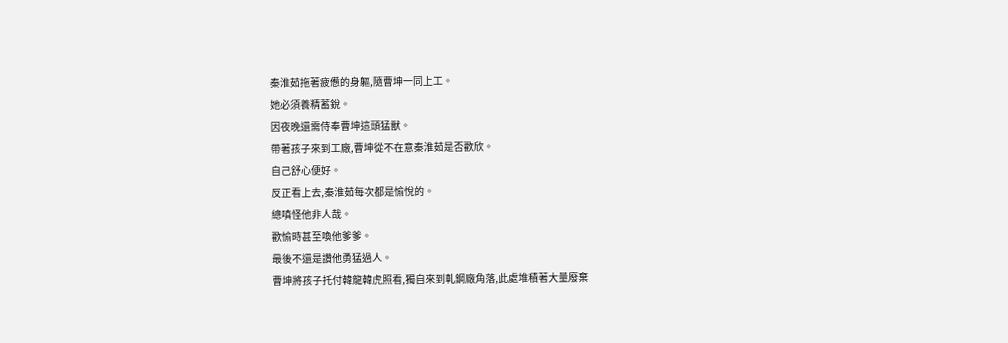秦淮茹拖著疲憊的身軀,隨曹坤一同上工。
她必須養精蓄銳。
因夜晚還需侍奉曹坤這頭猛獸。
帶著孩子來到工廠,曹坤從不在意秦淮茹是否歡欣。
自己舒心便好。
反正看上去,秦淮茹每次都是愉悅的。
總嗔怪他非人哉。
歡愉時甚至喚他爹爹。
最後不還是讚他勇猛過人。
曹坤將孩子托付韓龍韓虎照看,獨自來到軋鋼廠角落,此處堆積著大量廢棄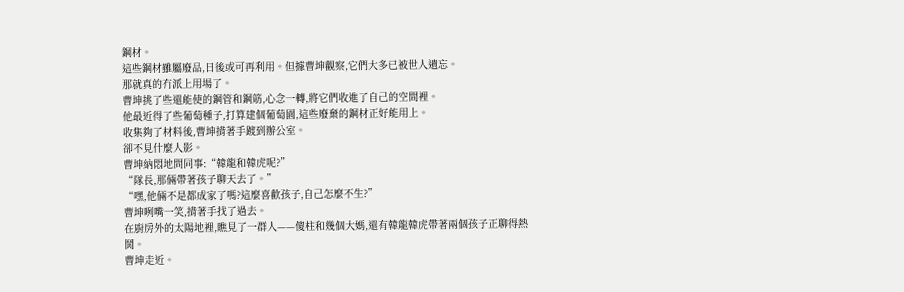鋼材。
這些鋼材雖屬廢品,日後或可再利用。但據曹坤觀察,它們大多已被世人遺忘。
那就真的冇派上用場了。
曹坤挑了些還能使的鋼管和鋼筋,心念一轉,將它們收進了自己的空間裡。
他最近得了些葡萄種子,打算建個葡萄園,這些廢棄的鋼材正好能用上。
收集夠了材料後,曹坤揹著手踱到辦公室。
卻不見什麼人影。
曹坤納悶地問同事:“韓龍和韓虎呢?”
“隊長,那倆帶著孩子聊天去了。”
“嘿,他倆不是都成家了嗎?這麼喜歡孩子,自己怎麼不生?”
曹坤咧嘴一笑,揹著手找了過去。
在廚房外的太陽地裡,瞧見了一群人——傻柱和幾個大媽,還有韓龍韓虎帶著兩個孩子正聊得熱鬨。
曹坤走近。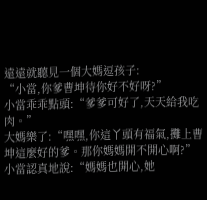遠遠就聽見一個大媽逗孩子:
“小當,你爹曹坤待你好不好呀?”
小當乖乖點頭:“爹爹可好了,天天給我吃肉。”
大媽樂了:“嘿嘿,你這丫頭有福氣,攤上曹坤這麼好的爹。那你媽媽開不開心啊?”
小當認真地說:“媽媽也開心,她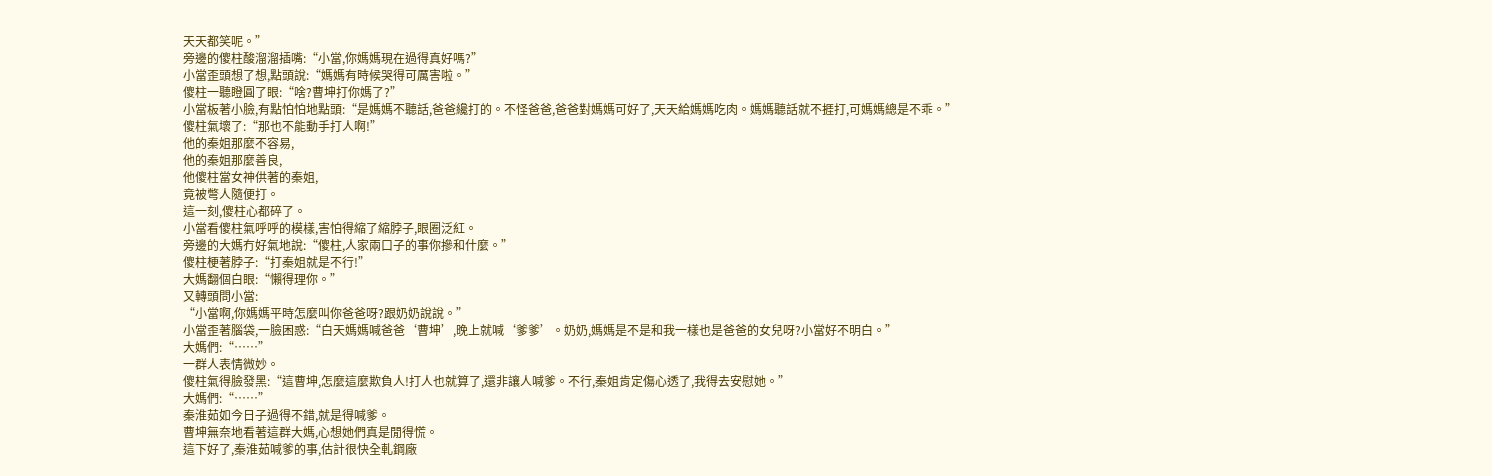天天都笑呢。”
旁邊的傻柱酸溜溜插嘴:“小當,你媽媽現在過得真好嗎?”
小當歪頭想了想,點頭說:“媽媽有時候哭得可厲害啦。”
傻柱一聽瞪圓了眼:“啥?曹坤打你媽了?”
小當板著小臉,有點怕怕地點頭:“是媽媽不聽話,爸爸纔打的。不怪爸爸,爸爸對媽媽可好了,天天給媽媽吃肉。媽媽聽話就不捱打,可媽媽總是不乖。”
傻柱氣壞了:“那也不能動手打人啊!”
他的秦姐那麼不容易,
他的秦姐那麼善良,
他傻柱當女神供著的秦姐,
竟被彆人隨便打。
這一刻,傻柱心都碎了。
小當看傻柱氣呼呼的模樣,害怕得縮了縮脖子,眼圈泛紅。
旁邊的大媽冇好氣地說:“傻柱,人家兩口子的事你摻和什麼。”
傻柱梗著脖子:“打秦姐就是不行!”
大媽翻個白眼:“懶得理你。”
又轉頭問小當:
“小當啊,你媽媽平時怎麼叫你爸爸呀?跟奶奶說說。”
小當歪著腦袋,一臉困惑:“白天媽媽喊爸爸‘曹坤’,晚上就喊‘爹爹’。奶奶,媽媽是不是和我一樣也是爸爸的女兒呀?小當好不明白。”
大媽們:“……”
一群人表情微妙。
傻柱氣得臉發黑:“這曹坤,怎麼這麼欺負人!打人也就算了,還非讓人喊爹。不行,秦姐肯定傷心透了,我得去安慰她。”
大媽們:“……”
秦淮茹如今日子過得不錯,就是得喊爹。
曹坤無奈地看著這群大媽,心想她們真是閒得慌。
這下好了,秦淮茹喊爹的事,估計很快全軋鋼廠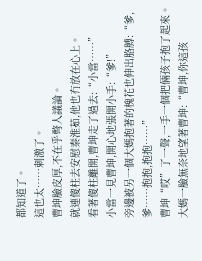都知道了。
這也太……刺激了。
曹坤臉皮厚,不在乎彆人議論。
就連傻柱去安慰秦淮茹,他也冇放在心上。
看著傻柱離開,曹坤走了過去:“小當……”
小當一見曹坤,開心地張開小手:“爹!”
旁邊被另一個大媽抱著的槐花也伸出胳膊:“爹,爹……抱抱,抱抱……”
曹坤“哎”了一聲,一手一個把倆孩子抱了起來。
大媽一臉無奈地望著曹坤:“曹坤,你這孩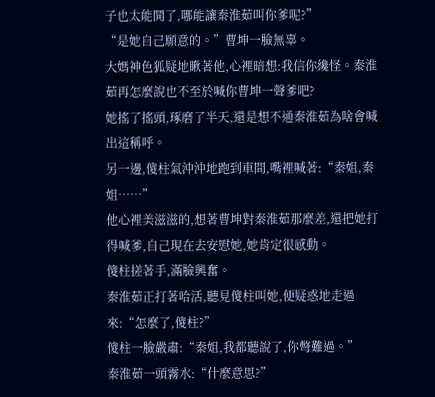子也太能鬨了,哪能讓秦淮茹叫你爹呢?”
“是她自己願意的。”曹坤一臉無辜。
大媽神色狐疑地瞅著他,心裡暗想:我信你纔怪。秦淮茹再怎麼說也不至於喊你曹坤一聲爹吧?
她搖了搖頭,琢磨了半天,還是想不通秦淮茹為啥會喊出這稱呼。
另一邊,傻柱氣沖沖地跑到車間,嘴裡喊著:“秦姐,秦姐……”
他心裡美滋滋的,想著曹坤對秦淮茹那麼差,還把她打得喊爹,自己現在去安慰她,她肯定很感動。
傻柱搓著手,滿臉興奮。
秦淮茹正打著哈活,聽見傻柱叫她,便疑惑地走過來:“怎麼了,傻柱?”
傻柱一臉嚴肅:“秦姐,我都聽說了,你彆難過。”
秦淮茹一頭霧水:“什麼意思?”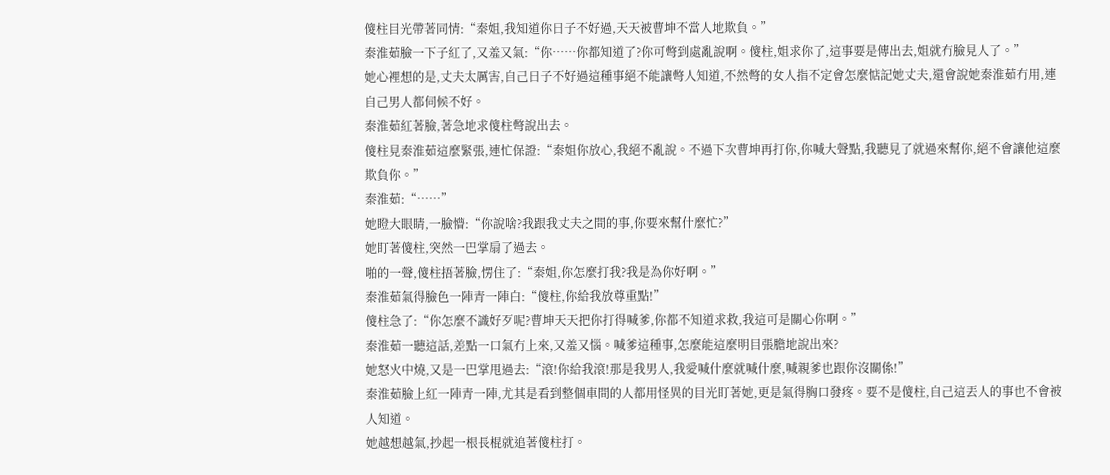傻柱目光帶著同情:“秦姐,我知道你日子不好過,天天被曹坤不當人地欺負。”
秦淮茹臉一下子紅了,又羞又氣:“你……你都知道了?你可彆到處亂說啊。傻柱,姐求你了,這事要是傳出去,姐就冇臉見人了。”
她心裡想的是,丈夫太厲害,自己日子不好過這種事絕不能讓彆人知道,不然彆的女人指不定會怎麼惦記她丈夫,還會說她秦淮茹冇用,連自己男人都伺候不好。
秦淮茹紅著臉,著急地求傻柱彆說出去。
傻柱見秦淮茹這麼緊張,連忙保證:“秦姐你放心,我絕不亂說。不過下次曹坤再打你,你喊大聲點,我聽見了就過來幫你,絕不會讓他這麼欺負你。”
秦淮茹:“……”
她瞪大眼睛,一臉懵:“你說啥?我跟我丈夫之間的事,你要來幫什麼忙?”
她盯著傻柱,突然一巴掌扇了過去。
啪的一聲,傻柱捂著臉,愣住了:“秦姐,你怎麼打我?我是為你好啊。”
秦淮茹氣得臉色一陣青一陣白:“傻柱,你給我放尊重點!”
傻柱急了:“你怎麼不識好歹呢?曹坤天天把你打得喊爹,你都不知道求救,我這可是關心你啊。”
秦淮茹一聽這話,差點一口氣冇上來,又羞又惱。喊爹這種事,怎麼能這麼明目張膽地說出來?
她怒火中燒,又是一巴掌甩過去:“滾!你給我滾!那是我男人,我愛喊什麼就喊什麼,喊親爹也跟你沒關係!”
秦淮茹臉上紅一陣青一陣,尤其是看到整個車間的人都用怪異的目光盯著她,更是氣得胸口發疼。要不是傻柱,自己這丟人的事也不會被人知道。
她越想越氣,抄起一根長棍就追著傻柱打。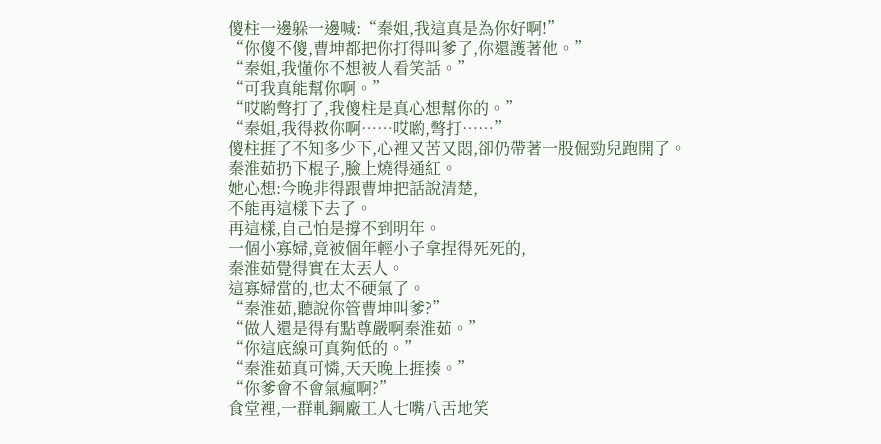傻柱一邊躲一邊喊:“秦姐,我這真是為你好啊!”
“你傻不傻,曹坤都把你打得叫爹了,你還護著他。”
“秦姐,我懂你不想被人看笑話。”
“可我真能幫你啊。”
“哎喲彆打了,我傻柱是真心想幫你的。”
“秦姐,我得救你啊……哎喲,彆打……”
傻柱捱了不知多少下,心裡又苦又悶,卻仍帶著一股倔勁兒跑開了。
秦淮茹扔下棍子,臉上燒得通紅。
她心想:今晚非得跟曹坤把話說清楚,
不能再這樣下去了。
再這樣,自己怕是撐不到明年。
一個小寡婦,竟被個年輕小子拿捏得死死的,
秦淮茹覺得實在太丟人。
這寡婦當的,也太不硬氣了。
“秦淮茹,聽說你管曹坤叫爹?”
“做人還是得有點尊嚴啊秦淮茹。”
“你這底線可真夠低的。”
“秦淮茹真可憐,天天晚上捱揍。”
“你爹會不會氣瘋啊?”
食堂裡,一群軋鋼廠工人七嘴八舌地笑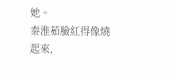她。
秦淮茹臉紅得像燒起來,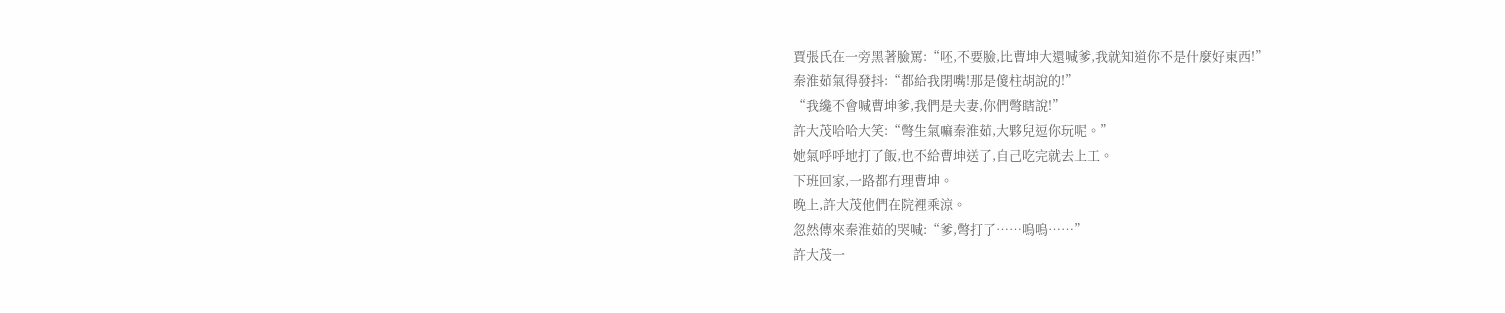賈張氏在一旁黑著臉罵:“呸,不要臉,比曹坤大還喊爹,我就知道你不是什麼好東西!”
秦淮茹氣得發抖:“都給我閉嘴!那是傻柱胡說的!”
“我纔不會喊曹坤爹,我們是夫妻,你們彆瞎說!”
許大茂哈哈大笑:“彆生氣嘛秦淮茹,大夥兒逗你玩呢。”
她氣呼呼地打了飯,也不給曹坤送了,自己吃完就去上工。
下班回家,一路都冇理曹坤。
晚上,許大茂他們在院裡乘涼。
忽然傳來秦淮茹的哭喊:“爹,彆打了……嗚嗚……”
許大茂一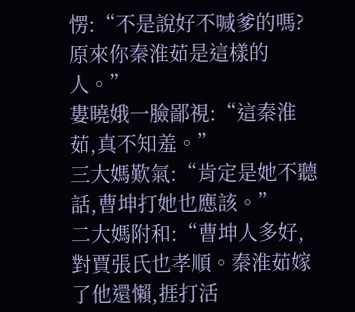愣:“不是說好不喊爹的嗎?原來你秦淮茹是這樣的人。”
婁曉娥一臉鄙視:“這秦淮茹,真不知羞。”
三大媽歎氣:“肯定是她不聽話,曹坤打她也應該。”
二大媽附和:“曹坤人多好,對賈張氏也孝順。秦淮茹嫁了他還懶,捱打活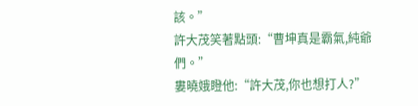該。”
許大茂笑著點頭:“曹坤真是霸氣,純爺們。”
婁曉娥瞪他:“許大茂,你也想打人?”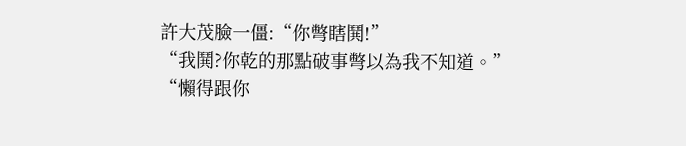許大茂臉一僵:“你彆瞎鬨!”
“我鬨?你乾的那點破事彆以為我不知道。”
“懶得跟你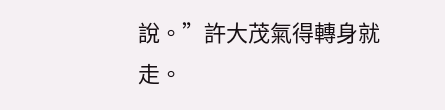說。”許大茂氣得轉身就走。